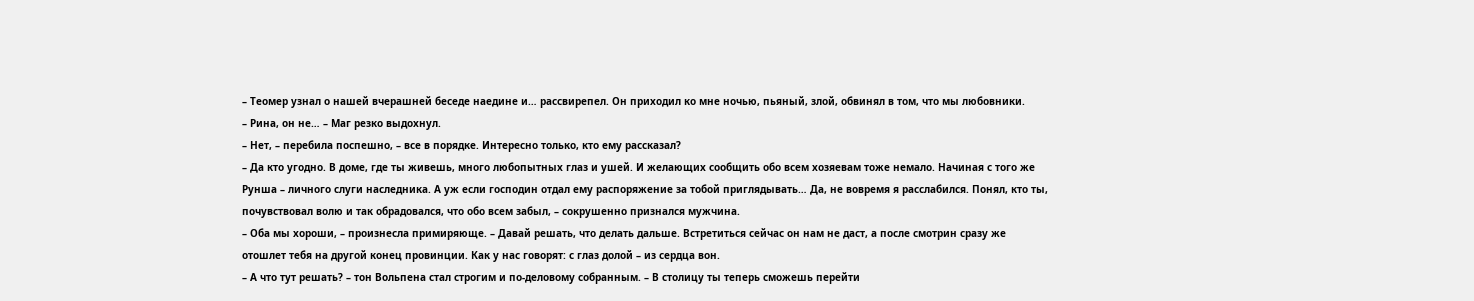– Теомер узнал о нашей вчерашней беседе наедине и… рассвирепел. Он приходил ко мне ночью, пьяный, злой, обвинял в том, что мы любовники.
– Рина, он не… – Маг резко выдохнул.
– Нет, – перебила поспешно, – все в порядке. Интересно только, кто ему рассказал?
– Да кто угодно. В доме, где ты живешь, много любопытных глаз и ушей. И желающих сообщить обо всем хозяевам тоже немало. Начиная с того же Рунша – личного слуги наследника. А уж если господин отдал ему распоряжение за тобой приглядывать… Да, не вовремя я расслабился. Понял, кто ты, почувствовал волю и так обрадовался, что обо всем забыл, – сокрушенно признался мужчина.
– Оба мы хороши, – произнесла примиряюще. – Давай решать, что делать дальше. Встретиться сейчас он нам не даст, а после смотрин сразу же отошлет тебя на другой конец провинции. Как у нас говорят: с глаз долой – из сердца вон.
– А что тут решать? – тон Вольпена стал строгим и по-деловому собранным. – В столицу ты теперь сможешь перейти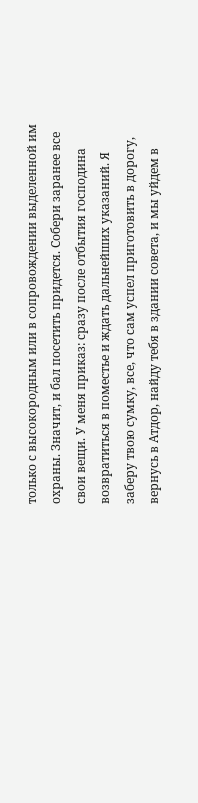только с высокородным или в сопровождении выделенной им охраны. Значит, и бал посетить придется. Собери заранее все свои вещи. У меня приказ: сразу после отбытия господина возвратиться в поместье и ждать дальнейших указаний. Я заберу твою сумку, все, что сам успел приготовить в дорогу, вернусь в Атдор, найду тебя в здании совета, и мы уйдем в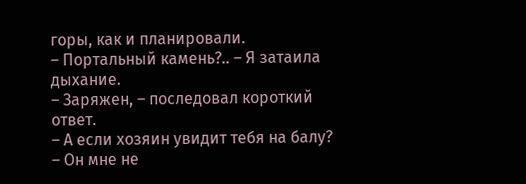горы, как и планировали.
– Портальный камень?.. – Я затаила дыхание.
– Заряжен, – последовал короткий ответ.
– А если хозяин увидит тебя на балу?
– Он мне не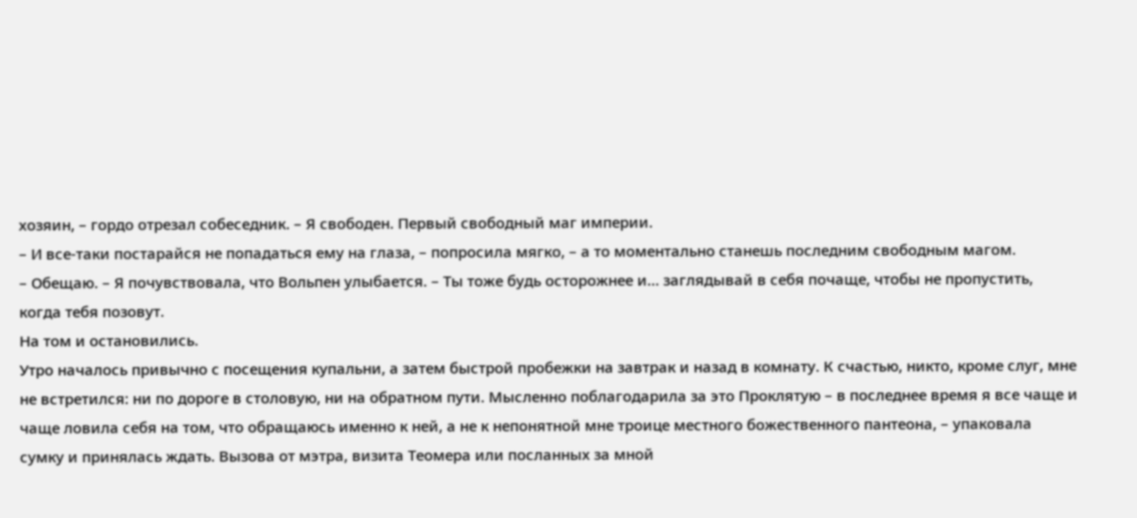хозяин, – гордо отрезал собеседник. – Я свободен. Первый свободный маг империи.
– И все-таки постарайся не попадаться ему на глаза, – попросила мягко, – а то моментально станешь последним свободным магом.
– Обещаю. – Я почувствовала, что Вольпен улыбается. – Ты тоже будь осторожнее и… заглядывай в себя почаще, чтобы не пропустить, когда тебя позовут.
На том и остановились.
Утро началось привычно с посещения купальни, а затем быстрой пробежки на завтрак и назад в комнату. К счастью, никто, кроме слуг, мне не встретился: ни по дороге в столовую, ни на обратном пути. Мысленно поблагодарила за это Проклятую – в последнее время я все чаще и чаще ловила себя на том, что обращаюсь именно к ней, а не к непонятной мне троице местного божественного пантеона, – упаковала сумку и принялась ждать. Вызова от мэтра, визита Теомера или посланных за мной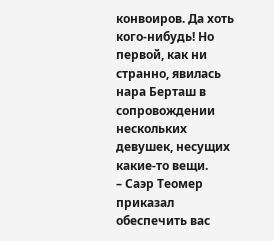конвоиров. Да хоть кого-нибудь! Но первой, как ни странно, явилась нара Берташ в сопровождении нескольких девушек, несущих какие-то вещи.
– Саэр Теомер приказал обеспечить вас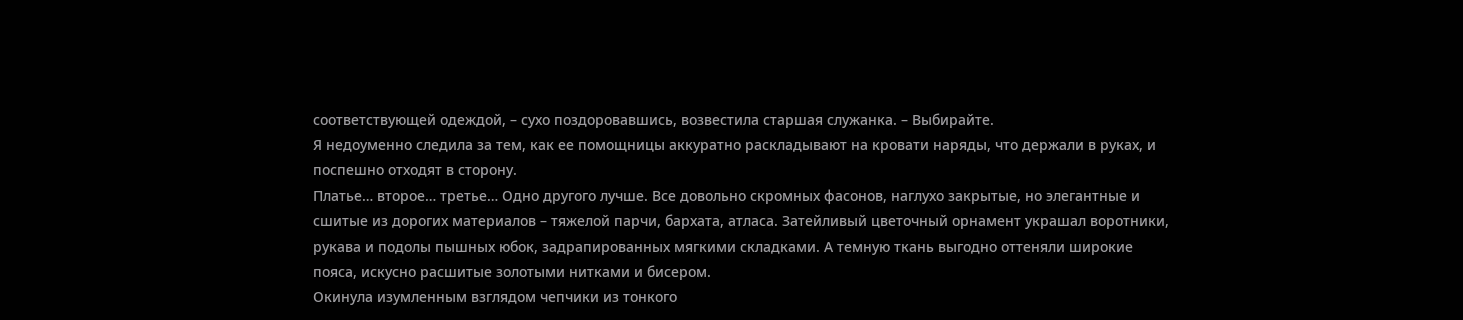соответствующей одеждой, – сухо поздоровавшись, возвестила старшая служанка. – Выбирайте.
Я недоуменно следила за тем, как ее помощницы аккуратно раскладывают на кровати наряды, что держали в руках, и поспешно отходят в сторону.
Платье… второе… третье… Одно другого лучше. Все довольно скромных фасонов, наглухо закрытые, но элегантные и сшитые из дорогих материалов – тяжелой парчи, бархата, атласа. Затейливый цветочный орнамент украшал воротники, рукава и подолы пышных юбок, задрапированных мягкими складками. А темную ткань выгодно оттеняли широкие пояса, искусно расшитые золотыми нитками и бисером.
Окинула изумленным взглядом чепчики из тонкого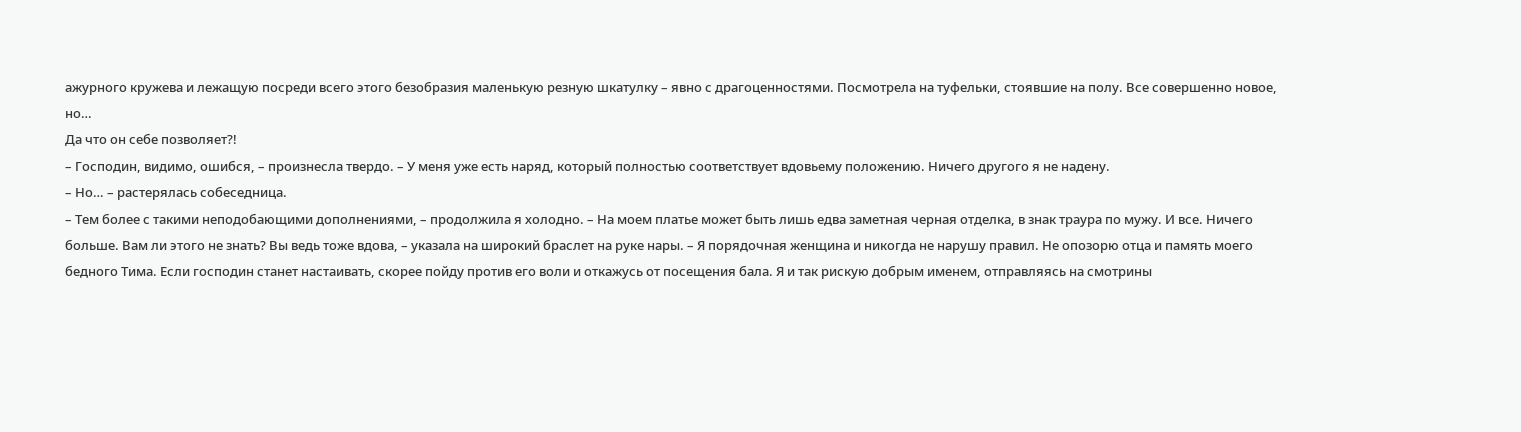ажурного кружева и лежащую посреди всего этого безобразия маленькую резную шкатулку – явно с драгоценностями. Посмотрела на туфельки, стоявшие на полу. Все совершенно новое, но…
Да что он себе позволяет?!
– Господин, видимо, ошибся, – произнесла твердо. – У меня уже есть наряд, который полностью соответствует вдовьему положению. Ничего другого я не надену.
– Но… – растерялась собеседница.
– Тем более с такими неподобающими дополнениями, – продолжила я холодно. – На моем платье может быть лишь едва заметная черная отделка, в знак траура по мужу. И все. Ничего больше. Вам ли этого не знать? Вы ведь тоже вдова, – указала на широкий браслет на руке нары. – Я порядочная женщина и никогда не нарушу правил. Не опозорю отца и память моего бедного Тима. Если господин станет настаивать, скорее пойду против его воли и откажусь от посещения бала. Я и так рискую добрым именем, отправляясь на смотрины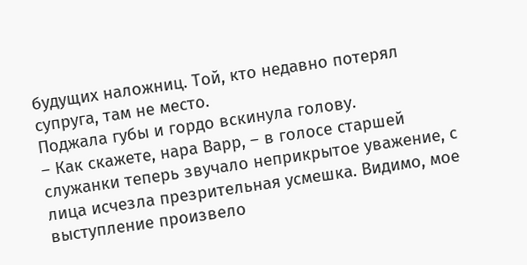будущих наложниц. Той, кто недавно потерял супруга, там не место.
Поджала губы и гордо вскинула голову.
– Как скажете, нара Варр, – в голосе старшей служанки теперь звучало неприкрытое уважение, с лица исчезла презрительная усмешка. Видимо, мое выступление произвело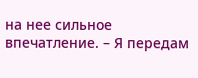на нее сильное впечатление. – Я передам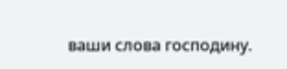ваши слова господину.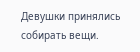Девушки принялись собирать вещи.